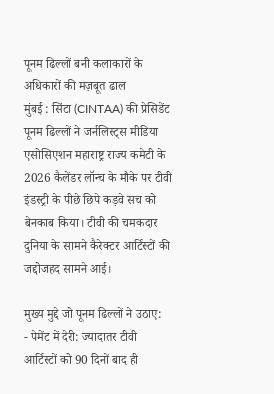पूनम ढिल्लों बनी कलाकारों के अधिकारों की मज़बूत ढाल
मुंबई : सिंटा (CINTAA) की प्रेसिडेंट पूनम ढिल्लों ने जर्नलिस्ट्स मीडिया एसोसिएशन महाराष्ट्र राज्य कमेटी के 2026 कैलेंडर लॉन्च के मौके पर टीवी इंडस्ट्री के पीछे छिपे कड़वे सच को बेनकाब किया। टीवी की चमकदार दुनिया के सामने कैरेक्टर आर्टिस्टों की जद्दोजहद सामने आई।

मुख्य मुद्दे जो पूनम ढिल्लों ने उठाए:
- पेमेंट में देरी: ज्यादातर टीवी आर्टिस्टों को 90 दिनों बाद ही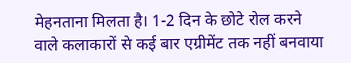मेहनताना मिलता है। 1-2 दिन के छोटे रोल करने वाले कलाकारों से कई बार एग्रीमेंट तक नहीं बनवाया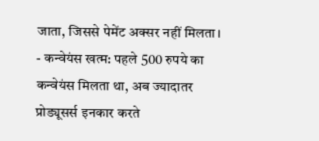जाता, जिससे पेमेंट अक्सर नहीं मिलता।
- कन्वेयंस खत्म: पहले 500 रुपये का कन्वेयंस मिलता था, अब ज्यादातर प्रोड्यूसर्स इनकार करते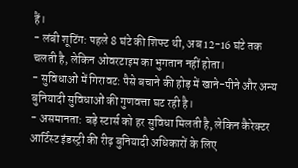हैं।
- लंबी शूटिंग: पहले 8 घंटे की शिफ्ट थी, अब 12-16 घंटे तक चलती है, लेकिन ओवरटाइम का भुगतान नहीं होता।
- सुविधाओं में गिरावट: पैसे बचाने की होड़ में खाने-पीने और अन्य बुनियादी सुविधाओं की गुणवत्ता घट रही है।
- असमानता: बड़े स्टार्स को हर सुविधा मिलती है, लेकिन कैरेक्टर आर्टिस्ट इंडस्ट्री की रीढ़ बुनियादी अधिकारों के लिए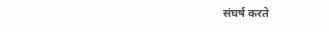संघर्ष करते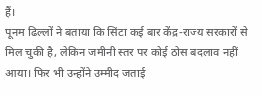हैं।
पूनम ढिल्लों ने बताया कि सिंटा कई बार केंद्र-राज्य सरकारों से मिल चुकी है, लेकिन जमीनी स्तर पर कोई ठोस बदलाव नहीं आया। फिर भी उन्होंने उम्मीद जताई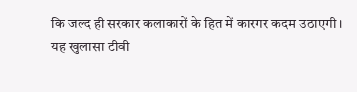कि जल्द ही सरकार कलाकारों के हित में कारगर कदम उठाएगी।
यह खुलासा टीवी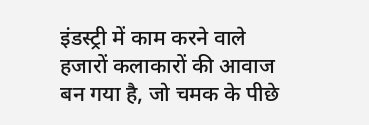इंडस्ट्री में काम करने वाले हजारों कलाकारों की आवाज बन गया है, जो चमक के पीछे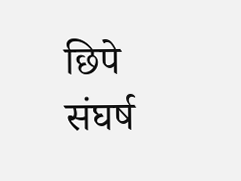छिपे संघर्ष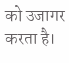को उजागर करता है।